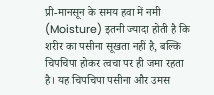प्री-मानसून के समय हवा में नमी (Moisture) इतनी ज्यादा होती है कि शरीर का पसीना सूखता नहीं है, बल्कि चिपचिपा होकर त्वचा पर ही जमा रहता है। यह चिपचिपा पसीना और उमस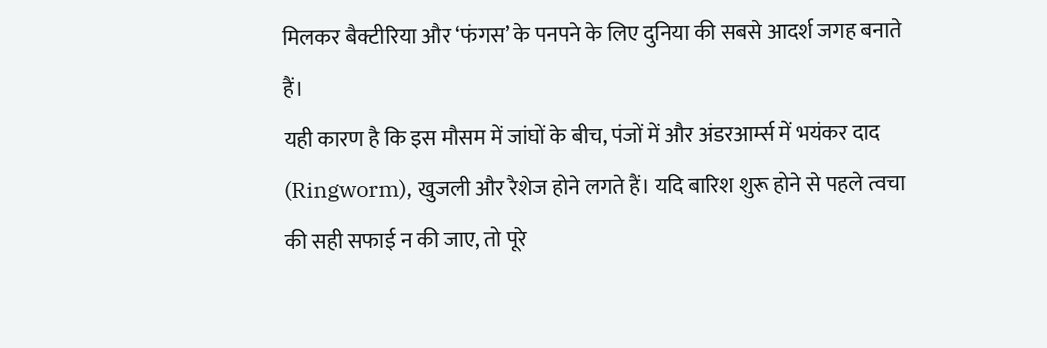मिलकर बैक्टीरिया और ‘फंगस’ के पनपने के लिए दुनिया की सबसे आदर्श जगह बनाते हैं।
यही कारण है कि इस मौसम में जांघों के बीच, पंजों में और अंडरआर्म्स में भयंकर दाद (Ringworm), खुजली और रैशेज होने लगते हैं। यदि बारिश शुरू होने से पहले त्वचा की सही सफाई न की जाए, तो पूरे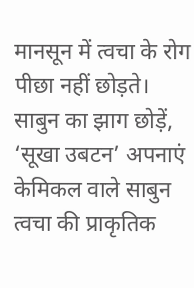मानसून में त्वचा के रोग पीछा नहीं छोड़ते।
साबुन का झाग छोड़ें, ‘सूखा उबटन’ अपनाएं
केमिकल वाले साबुन त्वचा की प्राकृतिक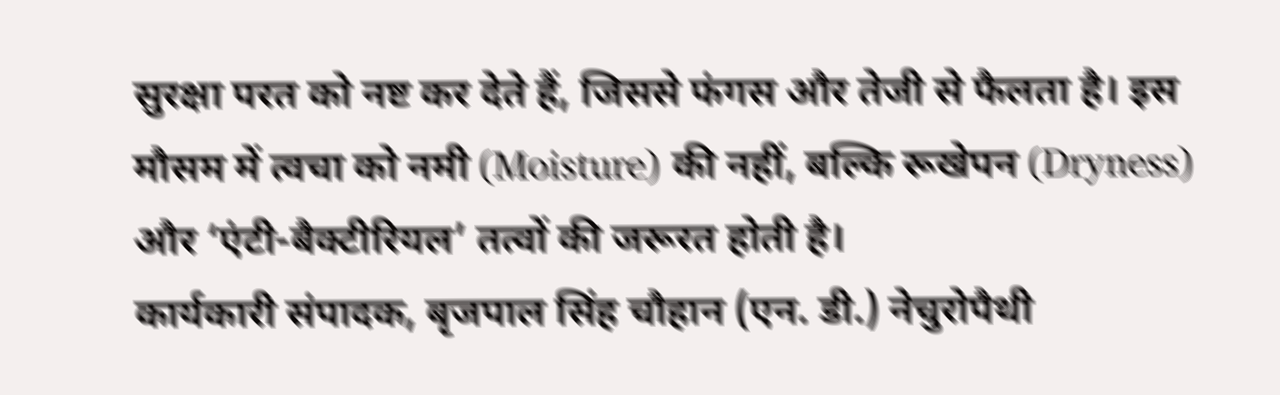सुरक्षा परत को नष्ट कर देते हैं, जिससे फंगस और तेजी से फैलता है। इस मौसम में त्वचा को नमी (Moisture) की नहीं, बल्कि रूखेपन (Dryness) और ‘एंटी-बैक्टीरियल’ तत्वों की जरूरत होती है।
कार्यकारी संपादक, बृजपाल सिंह चौहान (एन. डी.) नेचुरोपैथी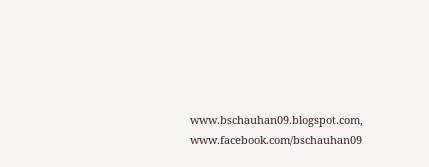www.bschauhan09.blogspot.com, www.facebook.com/bschauhan09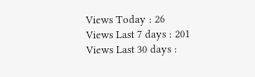Views Today : 26
Views Last 7 days : 201
Views Last 30 days :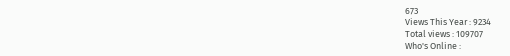673
Views This Year : 9234
Total views : 109707
Who's Online :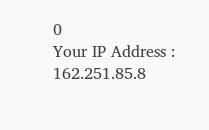0
Your IP Address : 162.251.85.8